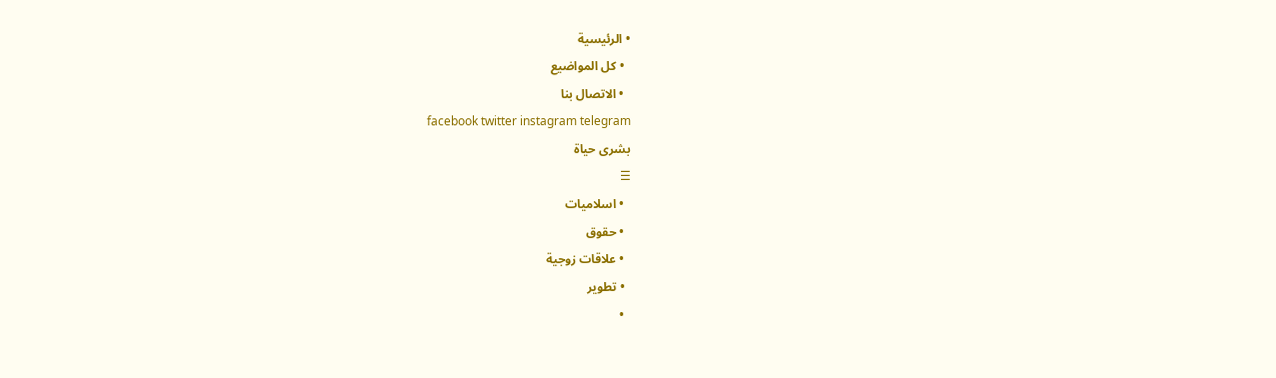• الرئيسية
  • كل المواضيع
  • الاتصال بنا
facebook twitter instagram telegram
بشرى حياة
☰
  • اسلاميات
  • حقوق
  • علاقات زوجية
  • تطوير
  •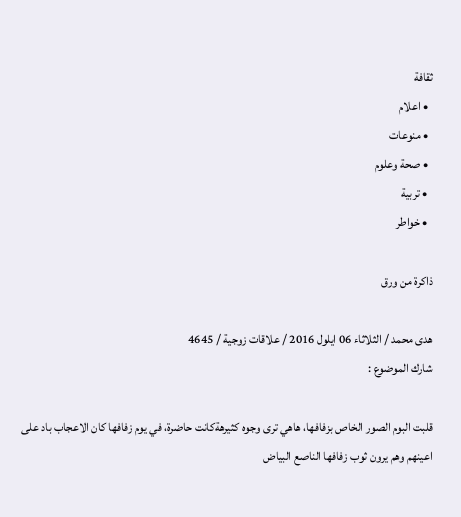ثقافة
  • اعلام
  • منوعات
  • صحة وعلوم
  • تربية
  • خواطر

ذاكرة من ورق

هدى محمد / الثلاثاء 06 ايلول 2016 / علاقات زوجية / 4645
شارك الموضوع :

قلبت البوم الصور الخاص بزفافها، هاهي ترى وجوه كثيرهةكانت حاضرة، في يوم زفافها كان الاعجاب باد على اعينهم وهم يرون ثوب زفافها الناصع البياض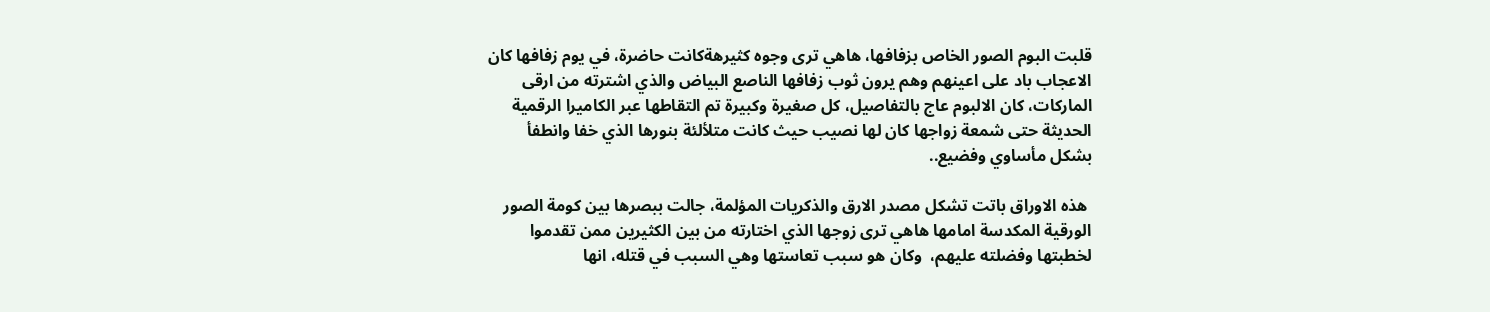قلبت البوم الصور الخاص بزفافها، هاهي ترى وجوه كثيرهةكانت حاضرة، في يوم زفافها كان الاعجاب باد على اعينهم وهم يرون ثوب زفافها الناصع البياض والذي اشترته من ارقى الماركات، کان الالبوم عاج بالتفاصیل، کل صغیرة وکبیرة تم التقاطها عبر الکاميرا الرقمیة الحدیثة حتى شمعة زواجها كان لها نصيب حيث كانت متلألئة بنورها الذي خفا وانطفأ بشكل مأساوي وفضيع..

 هذه الاوراق باتت تشكل مصدر الارق والذكريات المؤلمة، جالت ببصرها بين كومة الصور الورقية المكدسة امامها هاهي ترى زوجها الذي اختارته من بين الكثيرين ممن تقدموا لخطبتها وفضلته عليهم،  وكان هو سبب تعاستها وهي السبب في قتله، انها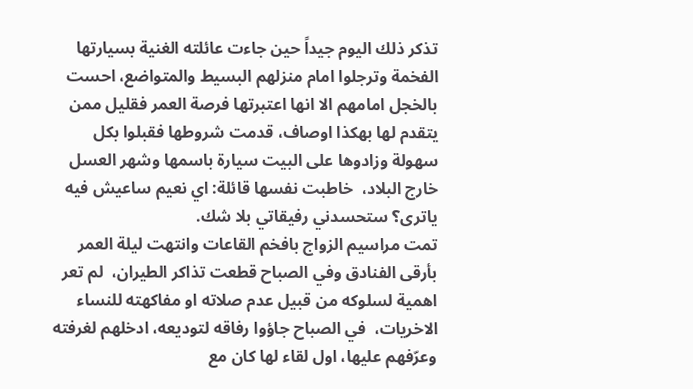تذكر ذلك اليوم جيداً حين جاءت عائلته الغنية بسيارتها الفخمة وترجلوا امام منزلهم البسيط والمتواضع، احست بالخجل امامهم الا انها اعتبرتها فرصة العمر فقليل ممن يتقدم لها بهكذا اوصاف، قدمت شروطها فقبلوا بكل سهولة وزادوها على البيت سيارة باسمها وشهر العسل خارج البلاد،  خاطبت نفسها قائلة: اي نعيم ساعيش فيه ياترى؟ ستحسدني رفيقاتي بلا شك.
تمت مراسيم الزواج بافخم القاعات وانتهت ليلة العمر بأرقى الفنادق وفي الصباح قطعت تذاكر الطيران،  لم تعر اهمية لسلوكه من قبيل عدم صلاته او مفاكهته للنساء الاخريات،  في الصباح جاؤوا رفاقه لتوديعه، ادخلهم لغرفته وعرّفهم عليها، اول لقاء لها كان مع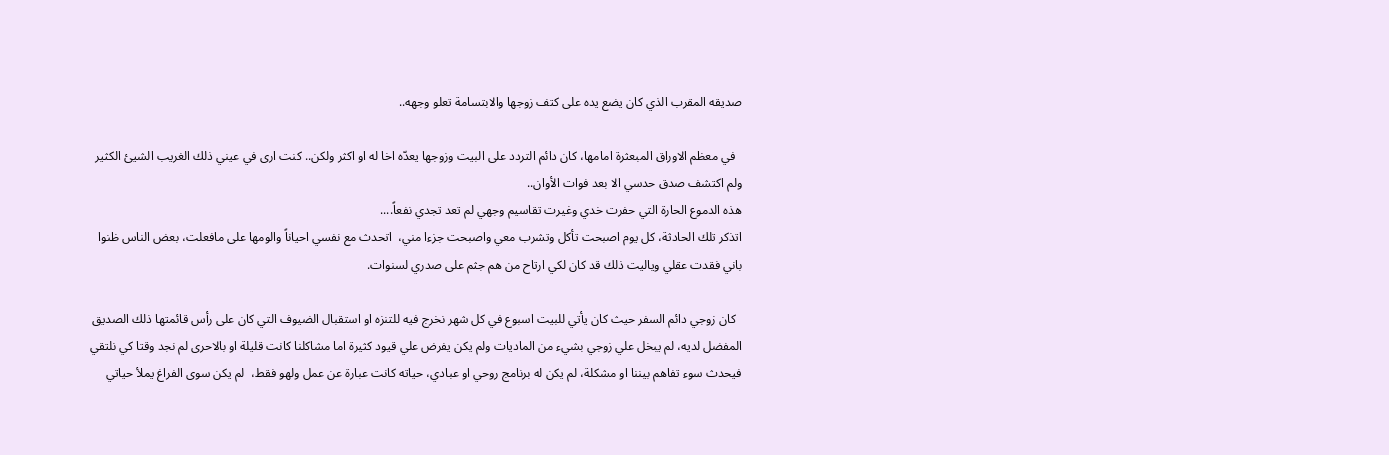صديقه المقرب الذي كان يضع يده على كتف زوجها والابتسامة تعلو وجهه..

  في معظم الاوراق المبعثرة امامها، كان دائم التردد على البيت وزوجها يعدّه اخا له او اكثر ولكن.. كنت ارى في عيني ذلك الغريب الشيئ الكثير ولم اكتشف صدق حدسي الا بعد فوات الأوان..
هذه الدموع الحارة التي حفرت خدي وغيرت تقاسيم وجهي لم تعد تجدي نفعاً....
اتذكر تلك الحادثة، كل يوم اصبحت تأكل وتشرب معي واصبحت جزءا مني،  اتحدث مع نفسي احياناً والومها على مافعلت، بعض الناس ظنوا باني فقدت عقلي وياليت ذلك قد كان لكي ارتاح من هم جثم على صدري لسنوات.

  كان زوجي دائم السفر حيث كان يأتي للبيت اسبوع في كل شهر نخرج فيه للتنزه او استقبال الضيوف التي كان على رأس قائمتها ذلك الصديق المفضل لديه، لم يبخل علي زوجي بشيء من الماديات ولم يكن يفرض علي قيود كثيرة اما مشاكلنا كانت قليلة او بالاحرى لم نجد وقتا كي نلتقي فيحدث سوء تفاهم بيننا او مشكلة، لم يكن له برنامج روحي او عبادي، حياته كانت عبارة عن عمل ولهو فقط،  لم يكن سوى الفراغ يملأ حياتي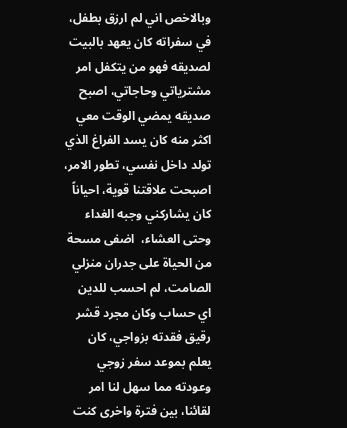وبالاخص اني لم ارزق بطفل، في سفراته كان يعهد بالبيت لصديقه فهو من يتكفل امر مشترياتي وحاجاتي، اصبح صديقه يمضي الوقت معي اكثر منه كان يسد الفراغ الذي تولد داخل نفسي، تطور الامر، اصبحت علاقتنا قوية، احياناً كان يشاركني وجبه الغداء وحتى العشاء،  اضفى مسحة من الحياة على جدران منزلي الصامت، لم احسب للدين اي حساب وكان مجرد قشر رقيق فقدته بزواجي، كان يعلم بموعد سفر زوجي وعودته مما سهل لنا امر لقائنا، بين فترة واخرى كنت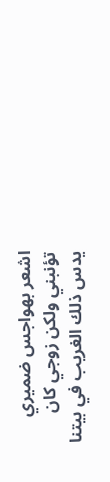اشعر بهواجس ضميري تؤنبني ولكن زوجي كان يدس ذلك الغريب في بيتنا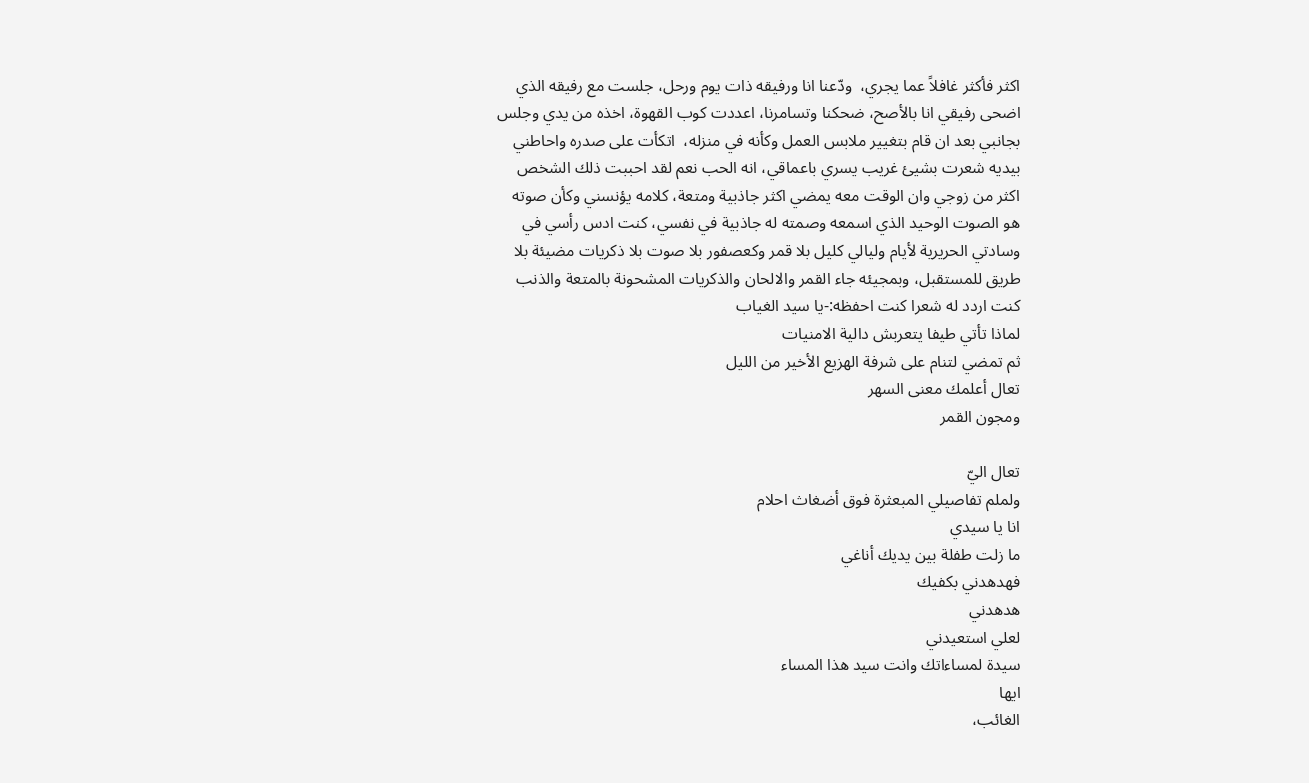اكثر فأكثر غافلاً عما يجري،  ودّعنا انا ورفيقه ذات يوم ورحل، جلست مع رفيقه الذي اضحى رفيقي انا بالأصح، ضحكنا وتسامرنا، اعددت كوب القهوة، اخذه من يدي وجلس بجانبي بعد ان قام بتغيير ملابس العمل وكأنه في منزله،  اتكأت على صدره واحاطني بيديه شعرت بشيئ غريب يسري باعماقي، انه الحب نعم لقد احببت ذلك الشخص اكثر من زوجي وان الوقت معه يمضي اكثر جاذبية ومتعة، كلامه يؤنسني وكأن صوته هو الصوت الوحيد الذي اسمعه وصمته له جاذبية في نفسي، كنت ادس رأسي في وسادتي الحريرية لأيام وليالي كليل بلا قمر وكعصفور بلا صوت بلا ذكريات مضيئة بلا طريق للمستقبل، وبمجيئه جاء القمر والالحان والذكريات المشحونة بالمتعة والذنب کنت اردد له شعرا کنت احفظه:-يا سيد الغياب
لماذا تأتي طيفا يتعربش دالية الامنيات
ثم تمضي لتنام على شرفة الهزيع الأخير من الليل
تعال أعلمك معنى السهر
ومجون القمر

تعال اليّ
ولملم تفاصيلي المبعثرة فوق أضغاث احلام
انا يا سيدي
ما زلت طفلة بين يديك أناغي
فهدهدني بكفيك
هدهدني
لعلي استعيدني
سيدة لمساءاتك وانت سيد هذا المساء
ايها
الغائب،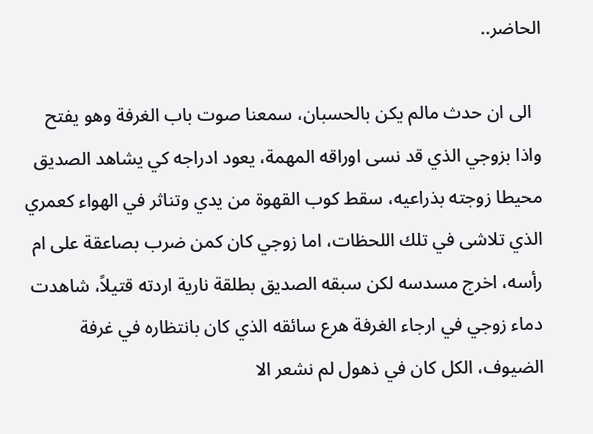الحاضر..

  الى ان حدث مالم يكن بالحسبان، سمعنا صوت باب الغرفة وهو يفتح واذا بزوجي الذي قد نسى اوراقه المهمة، يعود ادراجه كي يشاهد الصديق محيطا زوجته بذراعيه، سقط كوب القهوة من يدي وتناثر في الهواء كعمري الذي تلاشى في تلك اللحظات، اما زوجي كان كمن ضرب بصاعقة على ام رأسه، اخرج مسدسه لكن سبقه الصديق بطلقة نارية اردته قتيلاً، شاهدت دماء زوجي في ارجاء الغرفة هرع سائقه الذي كان بانتظاره في غرفة الضيوف، الكل كان في ذهول لم نشعر الا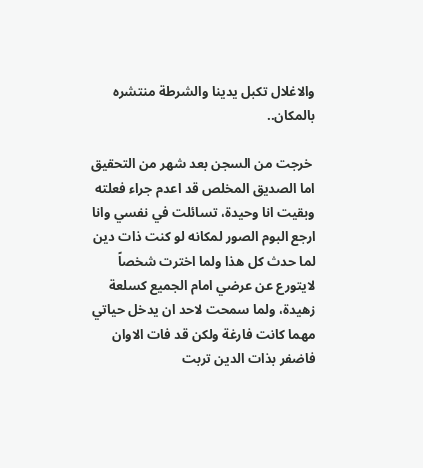والاغلال تكبل يدينا والشرطة منتشره بالمكان..

 خرجت من السجن بعد شهر من التحقيق اما الصديق المخلص قد اعدم جراء فعلته وبقيت انا وحيدة، تسائلت في نفسي وانا ارجع البوم الصور لمكانه لو كنت ذات دين لما حدث كل هذا ولما اخترت شخصاً لايتورع عن عرضي امام الجميع كسلعة زهيدة، ولما سمحت لاحد ان يدخل حياتي مهما كانت فارغة ولكن قد فات الاوان فاضفر بذات الدين تربت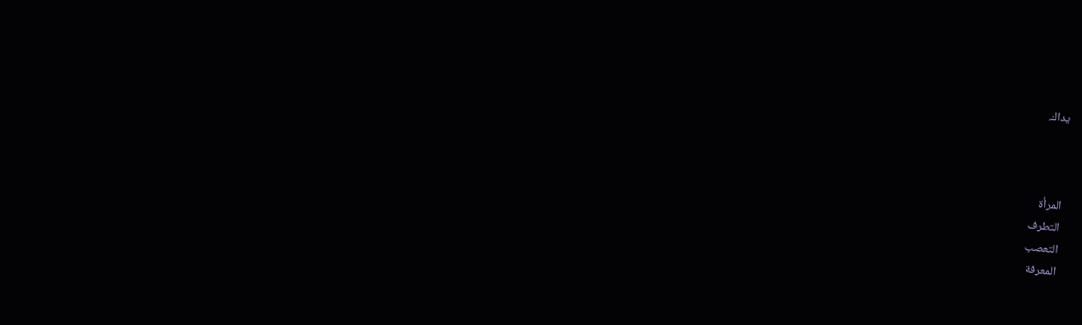يداك.



المرأة
التطرف
التعصب
المعرفة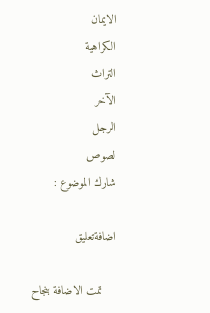الايمان
الكراهية
التراث
الآخر
الرجل
لصوص
شارك الموضوع :

اضافةتعليق

    تمت الاضافة بنجاح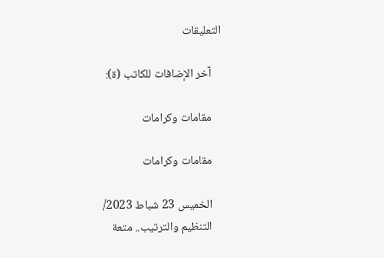التعليقات

    آخر الإضافات للكاتب (ة):

    مقامات وكرامات

    مقامات وكرامات

    الخميس 23 شباط 2023/
    التنظيم والترتيب.. متعة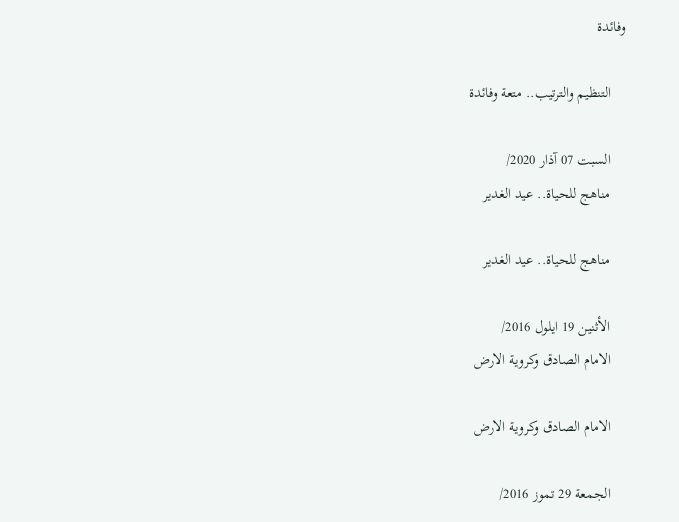وفائدة

    التنظيم والترتيب.. متعة وفائدة

    السبت 07 آذار 2020/
    مناهج للحياة.. عيد الغدير

    مناهج للحياة.. عيد الغدير

    الأثنين 19 ايلول 2016/
    الامام الصادق وكروية الارض

    الامام الصادق وكروية الارض

    الجمعة 29 تموز 2016/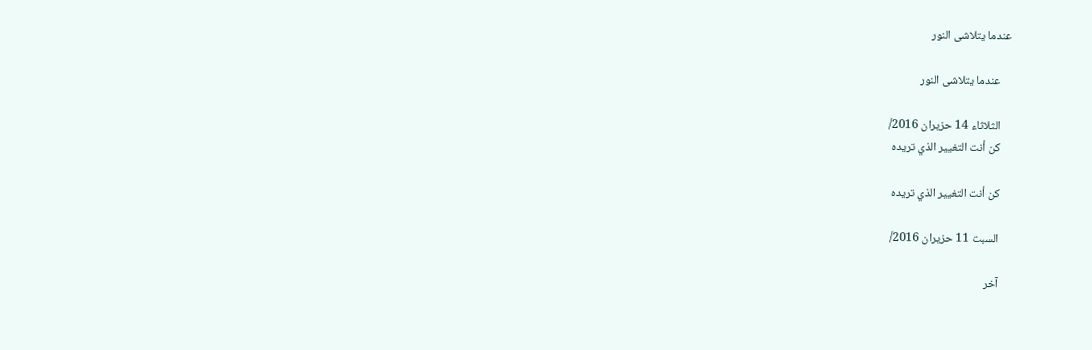عندما يتلاشى النور

    عندما يتلاشى النور

    الثلاثاء 14 حزيران 2016/
    كن أنت التغيير الذي تريده

    كن أنت التغيير الذي تريده

    السبت 11 حزيران 2016/

    آخر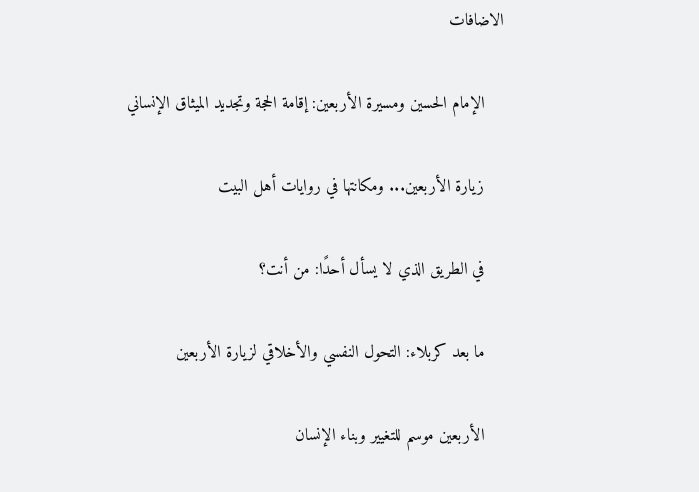الاضافات

    الإمام الحسين ومسيرة الأربعين: إقامة الحجة وتجديد الميثاق الإنساني

    زيارة الأربعين... ومكانتها في روايات أهل البيت

    في الطريق الذي لا يسأل أحدًا: من أنت؟

    ما بعد كربلاء: التحول النفسي والأخلاقي لزيارة الأربعين

    الأربعين موسم للتغيير وبناء الإنسان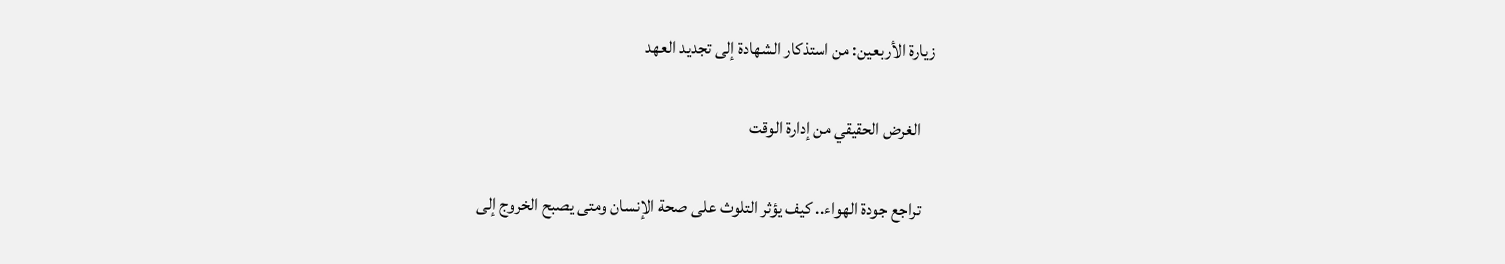زيارة الأربعين: من استذكار الشهادة إلى تجديد العهد

    الغرض الحقيقي من إدارة الوقت

    تراجع جودة الهواء.. كيف يؤثر التلوث على صحة الإنسان ومتى يصبح الخروج إلى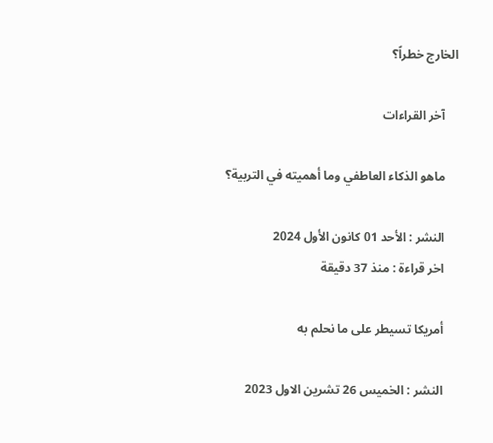الخارج خطراً؟

    آخر القراءات

    ماهو الذكاء العاطفي وما أهميته في التربية؟

    النشر : الأحد 01 كانون الأول 2024
    اخر قراءة : منذ 37 دقيقة

    أمريكا تسيطر على ما نحلم به

    النشر : الخميس 26 تشرين الاول 2023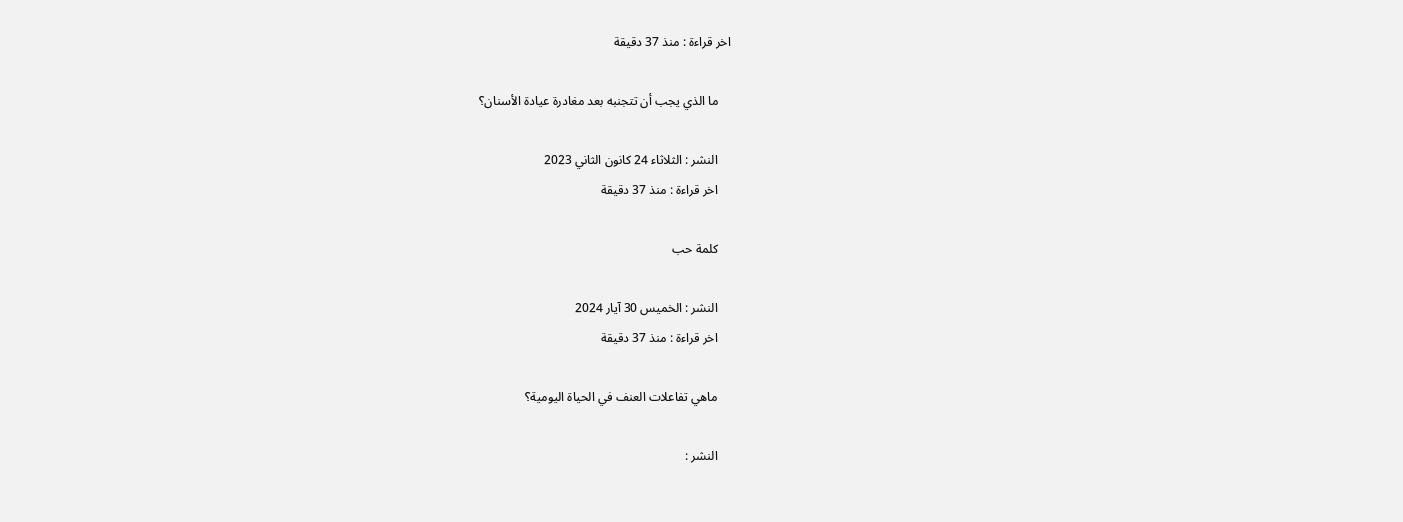اخر قراءة : منذ 37 دقيقة

    ما الذي يجب أن تتجنبه بعد مغادرة عيادة الأسنان؟

    النشر : الثلاثاء 24 كانون الثاني 2023
    اخر قراءة : منذ 37 دقيقة

    كلمة حب

    النشر : الخميس 30 آيار 2024
    اخر قراءة : منذ 37 دقيقة

    ماهي تفاعلات العنف في الحياة اليومية؟

    النشر :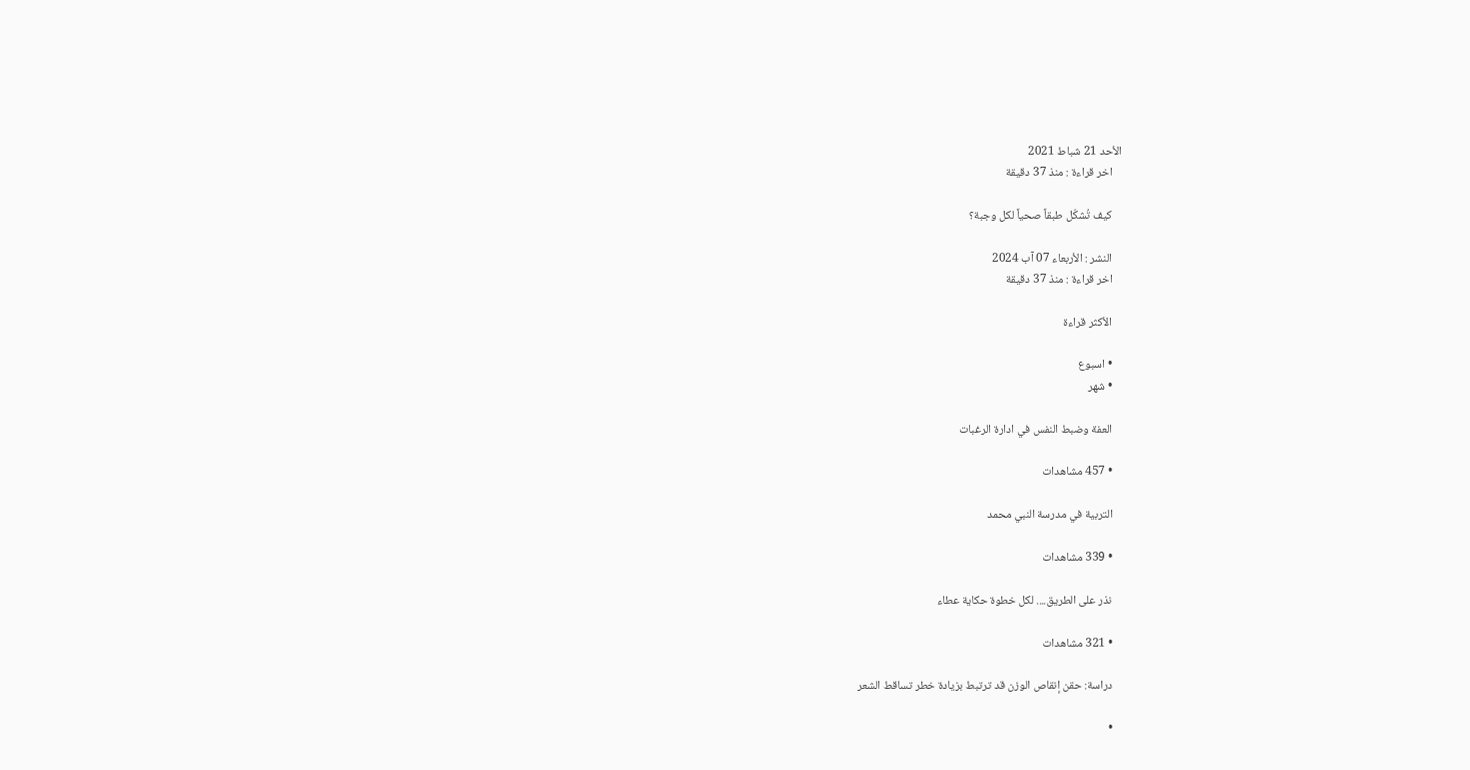الأحد 21 شباط 2021
    اخر قراءة : منذ 37 دقيقة

    كيف تُشكّل طبقاً صحياً لكل وجبة؟

    النشر : الأربعاء 07 آب 2024
    اخر قراءة : منذ 37 دقيقة

    الأكثر قراءة

    • اسبوع
    • شهر

    العفة وضبط النفس في ادارة الرغبات

    • 457 مشاهدات

    التربية في مدرسة النبي محمد

    • 339 مشاهدات

    نذر على الطريق.... لكل خطوة حكاية عطاء

    • 321 مشاهدات

    دراسة: حقن إنقاص الوزن قد ترتبط بزيادة خطر تساقط الشعر

    •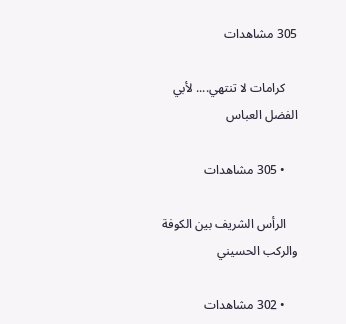305 مشاهدات

    كرامات لا تنتهي.... لأبي الفضل العباس

    • 305 مشاهدات

    الرأس الشريف بين الكوفة والركب الحسيني

    • 302 مشاهدات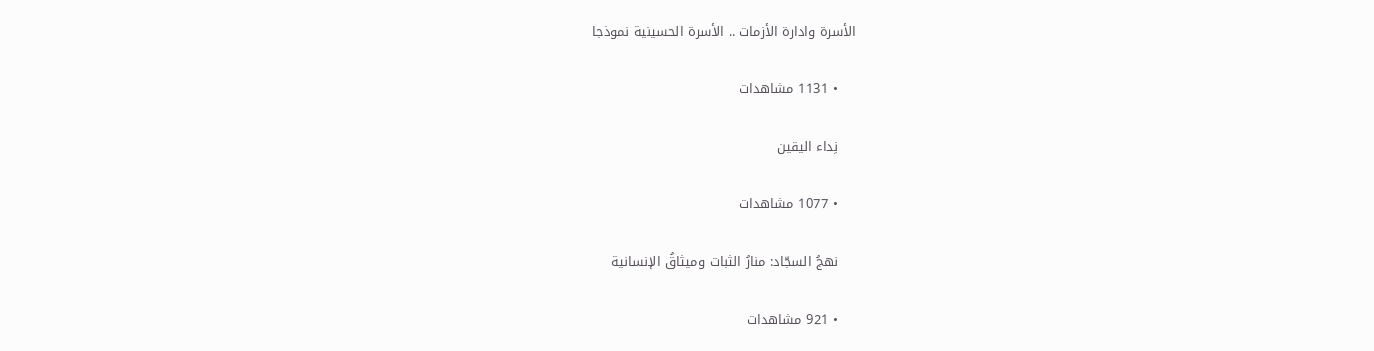الأسرة وادارة الأزمات .. الأسرة الحسينية نموذجا

    • 1131 مشاهدات

    نِداء اليقين

    • 1077 مشاهدات

    نهجُ السجّاد: منارُ الثبات وميثاقُ الإنسانية

    • 921 مشاهدات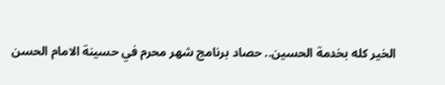الخير كله بخدمة الحسين.. حصاد برنامج شهر محرم في حسينة الامام الحسن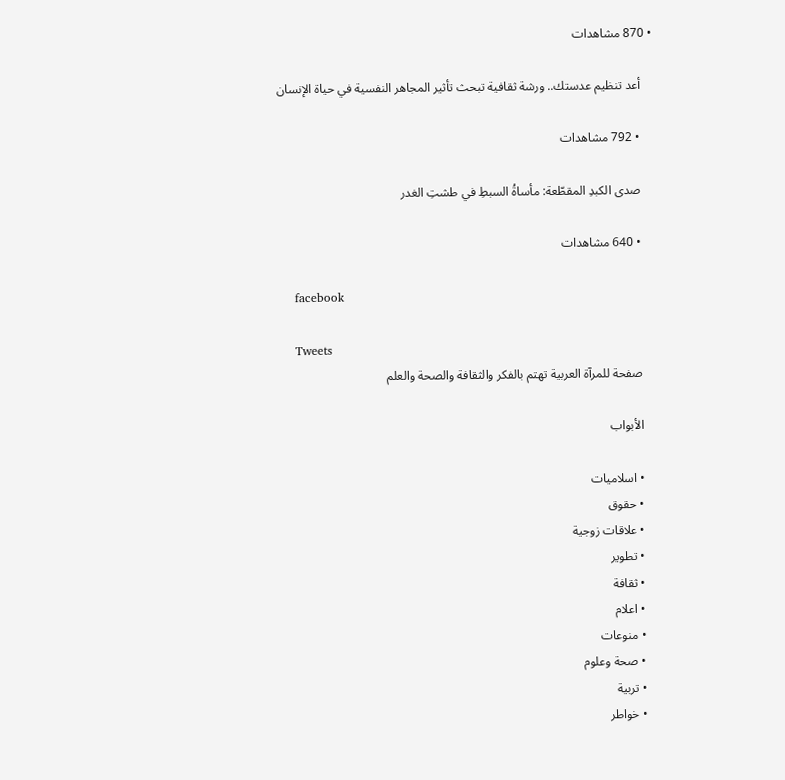• 870 مشاهدات

    أعد تنظيم عدستك.. ورشة ثقافية تبحث تأثير المجاهر النفسية في حياة الإنسان

    • 792 مشاهدات

    صدى الكبدِ المقطّعة: مأساةُ السبطِ في طشتِ الغدر

    • 640 مشاهدات

    facebook

    Tweets
    صفحة للمرآة العربية تهتم بالفكر والثقافة والصحة والعلم

    الأبواب

    • اسلاميات
    • حقوق
    • علاقات زوجية
    • تطوير
    • ثقافة
    • اعلام
    • منوعات
    • صحة وعلوم
    • تربية
    • خواطر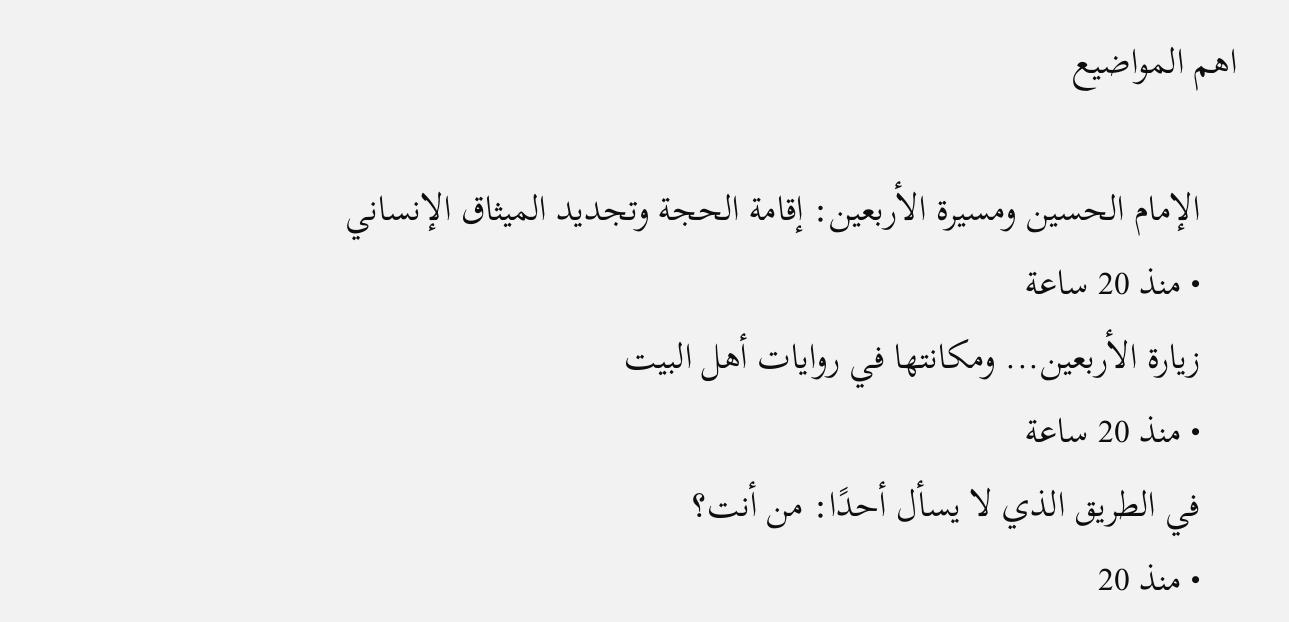اهم المواضيع

    الإمام الحسين ومسيرة الأربعين: إقامة الحجة وتجديد الميثاق الإنساني
    • منذ 20 ساعة
    زيارة الأربعين... ومكانتها في روايات أهل البيت
    • منذ 20 ساعة
    في الطريق الذي لا يسأل أحدًا: من أنت؟
    • منذ 20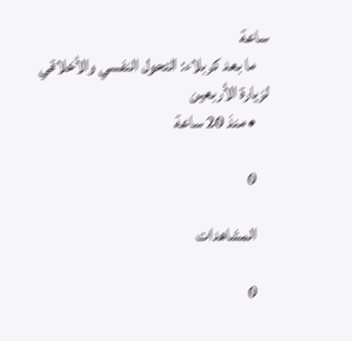ساعة
    ما بعد كربلاء: التحول النفسي والأخلاقي لزيارة الأربعين
    • منذ 20 ساعة

    0

    المشاهدات

    0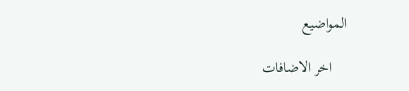المواضيع

    اخر الاضافات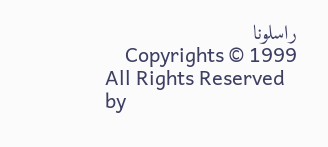راسلونا
    Copyrights © 1999 All Rights Reserved by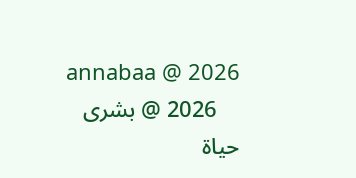annabaa @ 2026
    2026 @ بشرى حياة